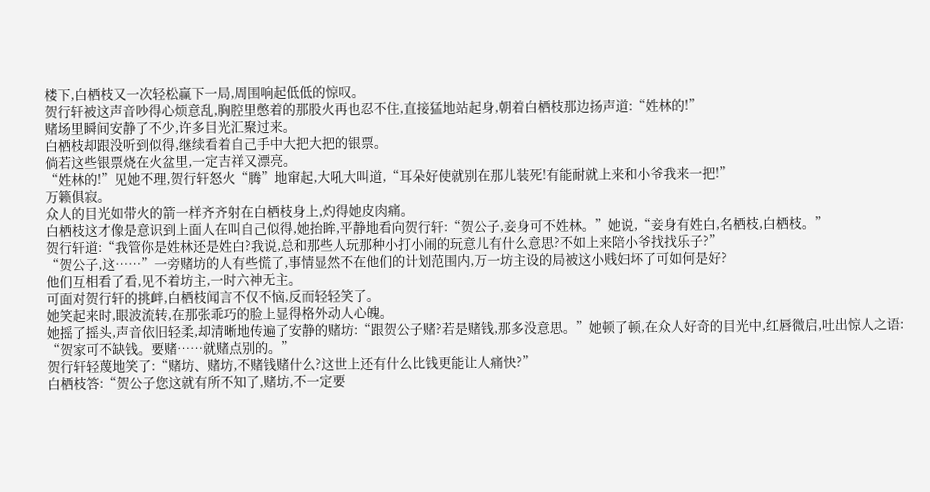楼下,白栖枝又一次轻松赢下一局,周围响起低低的惊叹。
贺行轩被这声音吵得心烦意乱,胸腔里憋着的那股火再也忍不住,直接猛地站起身,朝着白栖枝那边扬声道:“姓林的!”
赌场里瞬间安静了不少,许多目光汇聚过来。
白栖枝却跟没听到似得,继续看着自己手中大把大把的银票。
倘若这些银票烧在火盆里,一定吉祥又漂亮。
“姓林的!”见她不理,贺行轩怒火“腾”地窜起,大吼大叫道,“耳朵好使就别在那儿装死!有能耐就上来和小爷我来一把!”
万籁俱寂。
众人的目光如带火的箭一样齐齐射在白栖枝身上,灼得她皮肉痛。
白栖枝这才像是意识到上面人在叫自己似得,她抬眸,平静地看向贺行轩:“贺公子,妾身可不姓林。”她说,“妾身有姓白,名栖枝,白栖枝。”
贺行轩道:“我管你是姓林还是姓白?我说,总和那些人玩那种小打小闹的玩意儿有什么意思?不如上来陪小爷找找乐子?”
“贺公子,这……”一旁赌坊的人有些慌了,事情显然不在他们的计划范围内,万一坊主设的局被这小贱妇坏了可如何是好?
他们互相看了看,见不着坊主,一时六神无主。
可面对贺行轩的挑衅,白栖枝闻言不仅不恼,反而轻轻笑了。
她笑起来时,眼波流转,在那张乖巧的脸上显得格外动人心魄。
她摇了摇头,声音依旧轻柔,却清晰地传遍了安静的赌坊:“跟贺公子赌?若是赌钱,那多没意思。”她顿了顿,在众人好奇的目光中,红唇微启,吐出惊人之语:
“贺家可不缺钱。要赌……就赌点别的。”
贺行轩轻蔑地笑了:“赌坊、赌坊,不赌钱赌什么?这世上还有什么比钱更能让人痛快?”
白栖枝答:“贺公子您这就有所不知了,赌坊,不一定要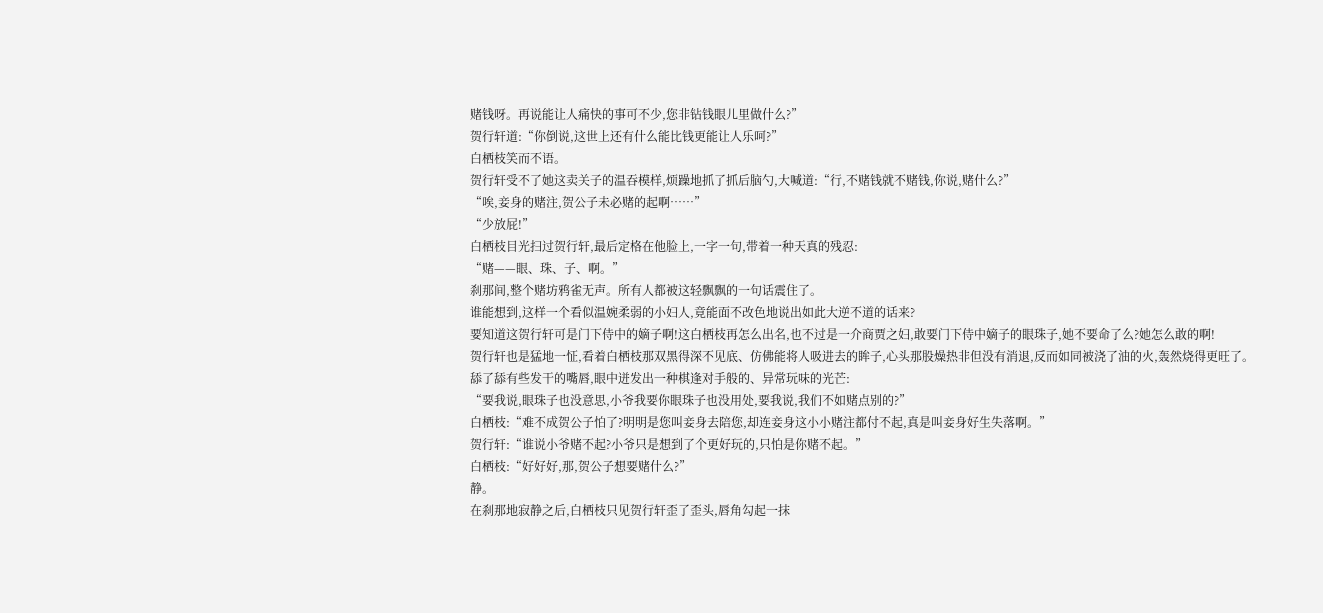赌钱呀。再说能让人痛快的事可不少,您非钻钱眼儿里做什么?”
贺行轩道:“你倒说,这世上还有什么能比钱更能让人乐呵?”
白栖枝笑而不语。
贺行轩受不了她这卖关子的温吞模样,烦躁地抓了抓后脑勺,大喊道:“行,不赌钱就不赌钱,你说,赌什么?”
“唉,妾身的赌注,贺公子未必赌的起啊……”
“少放屁!”
白栖枝目光扫过贺行轩,最后定格在他脸上,一字一句,带着一种天真的残忍:
“赌——眼、珠、子、啊。”
刹那间,整个赌坊鸦雀无声。所有人都被这轻飘飘的一句话震住了。
谁能想到,这样一个看似温婉柔弱的小妇人,竟能面不改色地说出如此大逆不道的话来?
要知道这贺行轩可是门下侍中的嫡子啊!这白栖枝再怎么出名,也不过是一介商贾之妇,敢要门下侍中嫡子的眼珠子,她不要命了么?她怎么敢的啊!
贺行轩也是猛地一怔,看着白栖枝那双黑得深不见底、仿佛能将人吸进去的眸子,心头那股燥热非但没有消退,反而如同被浇了油的火,轰然烧得更旺了。
舔了舔有些发干的嘴唇,眼中迸发出一种棋逢对手般的、异常玩味的光芒:
“要我说,眼珠子也没意思,小爷我要你眼珠子也没用处,要我说,我们不如赌点别的?”
白栖枝:“难不成贺公子怕了?明明是您叫妾身去陪您,却连妾身这小小赌注都付不起,真是叫妾身好生失落啊。”
贺行轩:“谁说小爷赌不起?小爷只是想到了个更好玩的,只怕是你赌不起。”
白栖枝:“好好好,那,贺公子想要赌什么?”
静。
在刹那地寂静之后,白栖枝只见贺行轩歪了歪头,唇角勾起一抹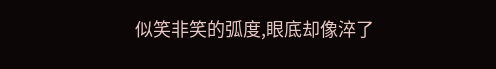似笑非笑的弧度,眼底却像淬了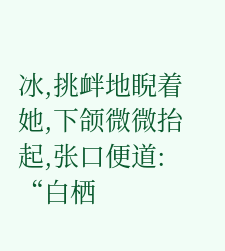冰,挑衅地睨着她,下颌微微抬起,张口便道:
“白栖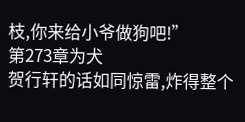枝,你来给小爷做狗吧!”
第273章为犬
贺行轩的话如同惊雷,炸得整个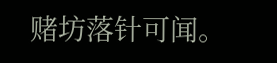赌坊落针可闻。